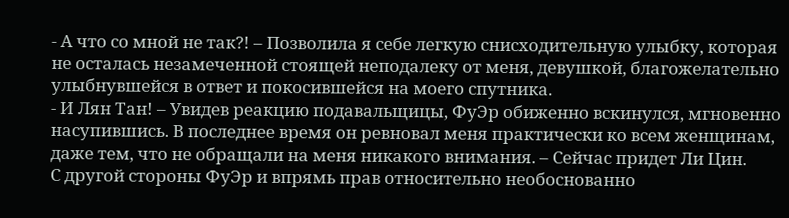- А что со мной не так?! – Позволила я себе легкую снисходительную улыбку, которая не осталась незамеченной стоящей неподалеку от меня, девушкой, благожелательно улыбнувшейся в ответ и покосившейся на моего спутника.
- И Лян Тан! – Увидев реакцию подавальщицы, ФуЭр обиженно вскинулся, мгновенно насупившись. В последнее время он ревновал меня практически ко всем женщинам, даже тем, что не обращали на меня никакого внимания. – Сейчас придет Ли Цин.
С другой стороны ФуЭр и впрямь прав относительно необоснованно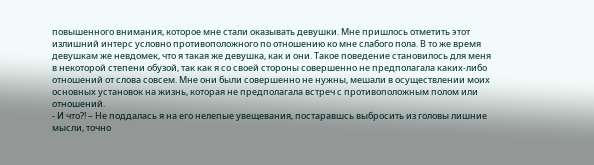повышенного внимания, которое мне стали оказывать девушки. Мне пришлось отметить этот излишний интерс условно противоположного по отношению ко мне слабого пола. В то же время девушкам же невдомек, что я такая же девушка, как и они. Такое поведение становилось для меня в некоторой степени обузой, так как я со своей стороны совершенно не предполагала каких-либо отношений от слова совсем. Мне они были совершенно не нужны, мешали в осуществлении моих основных установок на жизнь, которая не предполагала встреч с противоположным полом или отношений.
- И что?! – Не поддалась я на его нелепые увещевания, постаравшсь выбросить из головы лишние мысли, точно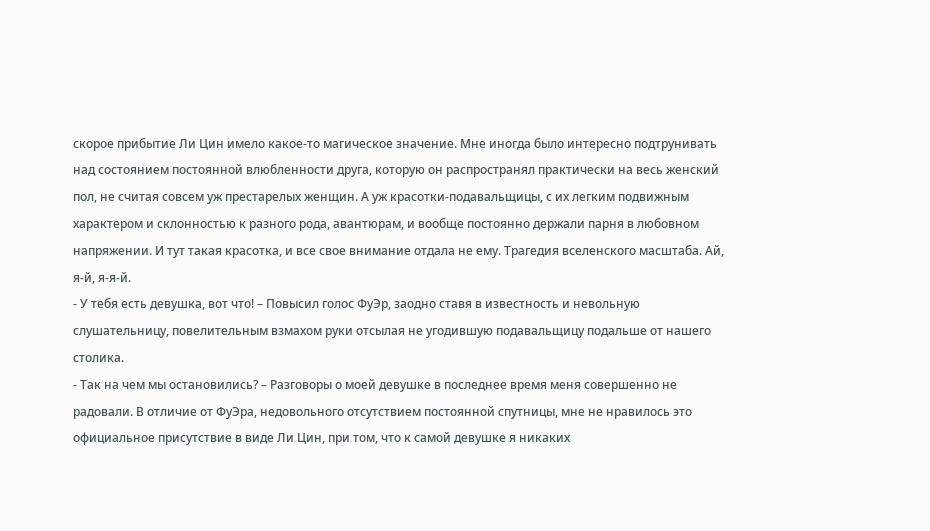скорое прибытие Ли Цин имело какое-то магическое значение. Мне иногда было интересно подтрунивать над состоянием постоянной влюбленности друга, которую он распространял практически на весь женский пол, не считая совсем уж престарелых женщин. А уж красотки-подавальщицы, с их легким подвижным характером и склонностью к разного рода, авантюрам, и вообще постоянно держали парня в любовном напряжении. И тут такая красотка, и все свое внимание отдала не ему. Трагедия вселенского масштаба. Ай, я-й, я-я-й.
- У тебя есть девушка, вот что! – Повысил голос ФуЭр, заодно ставя в известность и невольную слушательницу, повелительным взмахом руки отсылая не угодившую подавальщицу подальше от нашего столика.
- Так на чем мы остановились? – Разговоры о моей девушке в последнее время меня совершенно не радовали. В отличие от ФуЭра, недовольного отсутствием постоянной спутницы, мне не нравилось это официальное присутствие в виде Ли Цин, при том, что к самой девушке я никаких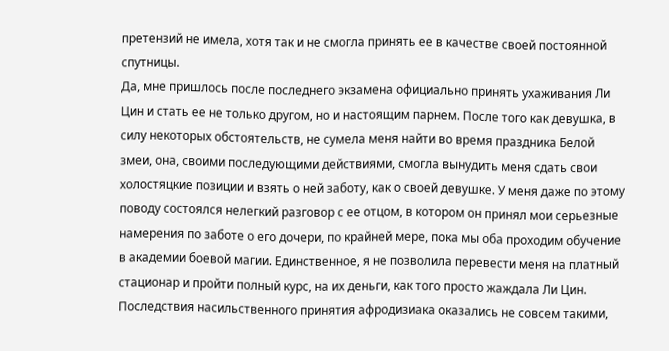претензий не имела, хотя так и не смогла принять ее в качестве своей постоянной спутницы.
Да, мне пришлось после последнего экзамена официально принять ухаживания Ли Цин и стать ее не только другом, но и настоящим парнем. После того как девушка, в силу некоторых обстоятельств, не сумела меня найти во время праздника Белой змеи, она, своими последующими действиями, смогла вынудить меня сдать свои холостяцкие позиции и взять о ней заботу, как о своей девушке. У меня даже по этому поводу состоялся нелегкий разговор с ее отцом, в котором он принял мои серьезные намерения по заботе о его дочери, по крайней мере, пока мы оба проходим обучение в академии боевой магии. Единственное, я не позволила перевести меня на платный стационар и пройти полный курс, на их деньги, как того просто жаждала Ли Цин.
Последствия насильственного принятия афродизиака оказались не совсем такими,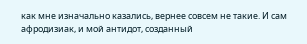как мне изначально казались, вернее совсем не такие. И сам афродизиак, и мой антидот, созданный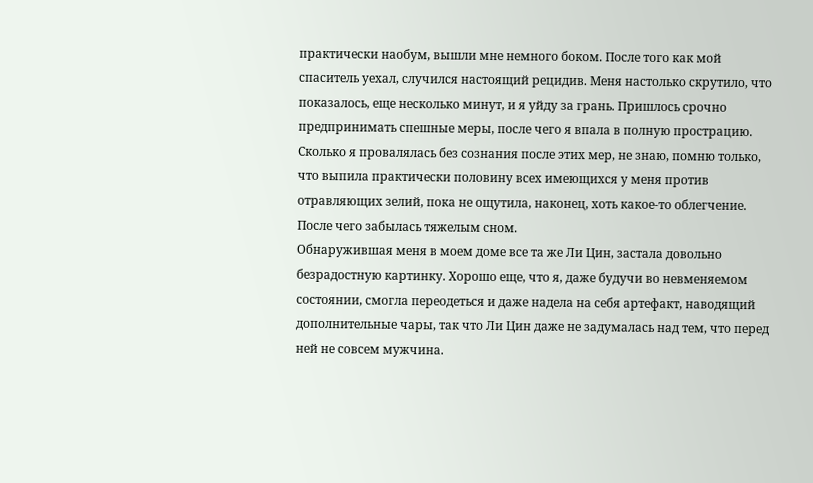практически наобум, вышли мне немного боком. После того как мой спаситель уехал, случился настоящий рецидив. Меня настолько скрутило, что показалось, еще несколько минут, и я уйду за грань. Пришлось срочно предпринимать спешные меры, после чего я впала в полную прострацию. Сколько я провалялась без сознания после этих мер, не знаю, помню только, что выпила практически половину всех имеющихся у меня против отравляющих зелий, пока не ощутила, наконец, хоть какое-то облегчение. После чего забылась тяжелым сном.
Обнаружившая меня в моем доме все та же Ли Цин, застала довольно безрадостную картинку. Хорошо еще, что я, даже будучи во невменяемом состоянии, смогла переодеться и даже надела на себя артефакт, наводящий дополнительные чары, так что Ли Цин даже не задумалась над тем, что перед ней не совсем мужчина.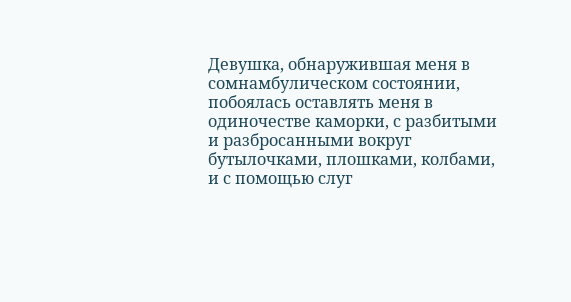Девушка, обнаружившая меня в сомнамбулическом состоянии, побоялась оставлять меня в одиночестве каморки, с разбитыми и разбросанными вокруг бутылочками, плошками, колбами, и с помощью слуг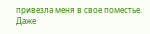привезла меня в свое поместье. Даже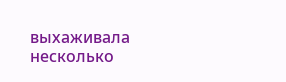выхаживала несколько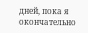дней, пока я окончательно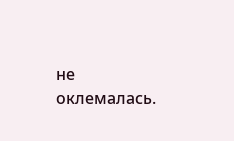не оклемалась.